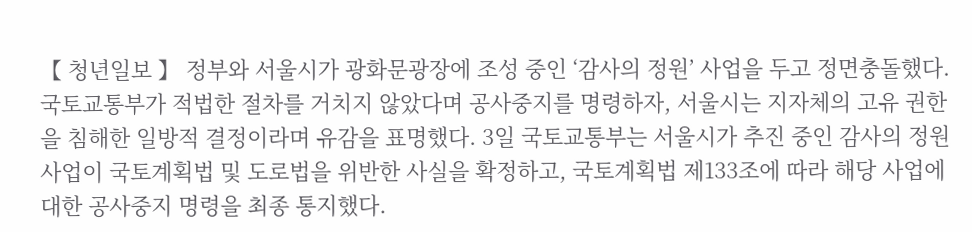【 청년일보 】 정부와 서울시가 광화문광장에 조성 중인 ‘감사의 정원’ 사업을 두고 정면충돌했다. 국토교통부가 적법한 절차를 거치지 않았다며 공사중지를 명령하자, 서울시는 지자체의 고유 권한을 침해한 일방적 결정이라며 유감을 표명했다. 3일 국토교통부는 서울시가 추진 중인 감사의 정원 사업이 국토계획법 및 도로법을 위반한 사실을 확정하고, 국토계획법 제133조에 따라 해당 사업에 대한 공사중지 명령을 최종 통지했다.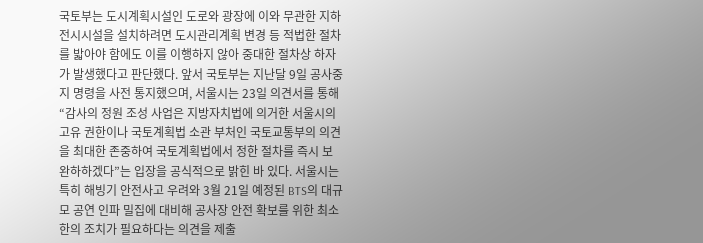국토부는 도시계획시설인 도로와 광장에 이와 무관한 지하 전시시설을 설치하려면 도시관리계획 변경 등 적법한 절차를 밟아야 함에도 이를 이행하지 않아 중대한 절차상 하자가 발생했다고 판단했다. 앞서 국토부는 지난달 9일 공사중지 명령을 사전 통지했으며, 서울시는 23일 의견서를 통해 “감사의 정원 조성 사업은 지방자치법에 의거한 서울시의 고유 권한이나 국토계획법 소관 부처인 국토교통부의 의견을 최대한 존중하여 국토계획법에서 정한 절차를 즉시 보완하하겠다”는 입장을 공식적으로 밝힌 바 있다. 서울시는 특히 해빙기 안전사고 우려와 3월 21일 예정된 BTS의 대규모 공연 인파 밀집에 대비해 공사장 안전 확보를 위한 최소한의 조치가 필요하다는 의견을 제출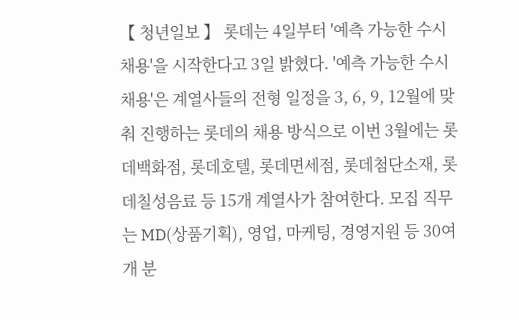【 청년일보 】 롯데는 4일부터 '예측 가능한 수시 채용'을 시작한다고 3일 밝혔다. '예측 가능한 수시 채용'은 계열사들의 전형 일정을 3, 6, 9, 12월에 맞춰 진행하는 롯데의 채용 방식으로 이번 3월에는 롯데백화점, 롯데호텔, 롯데면세점, 롯데첨단소재, 롯데칠성음료 등 15개 계열사가 참여한다. 모집 직무는 MD(상품기획), 영업, 마케팅, 경영지원 등 30여 개 분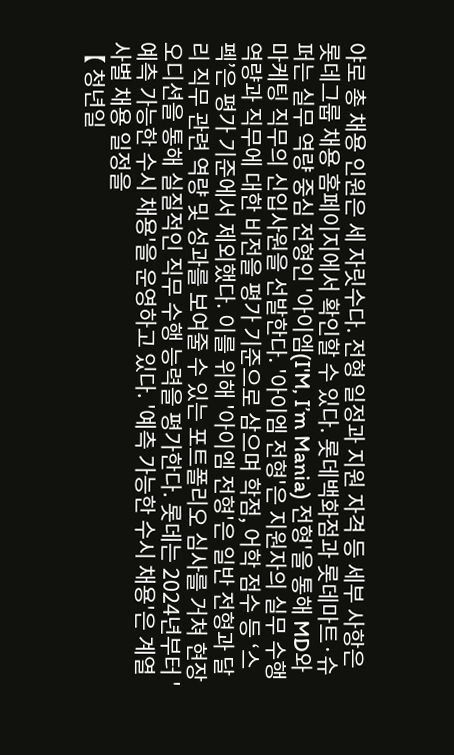야로 총 채용 인원은 세 자릿수다. 전형 일정과 지원 자격 등 세부 사항은 롯데그룹 채용 홈페이지에서 확인할 수 있다. 롯데백화점과 롯데마트·슈퍼는 실무 역량 중심 전형인 '아이엠(I'M, I’m Mania) 전형'을 통해 MD와 마케팅 직무의 신입사원을 선발한다. '아이엠 전형'은 지원자의 실무 수행 역량과 직무에 대한 비전을 평가 기준으로 삼으며 학점, 어학 점수 등 ‘스펙’은 평가 기준에서 제외했다. 이를 위해 '아이엠 전형'은 일반 전형과 달리 직무 관련 역량 및 성과를 보여줄 수 있는 포트폴리오 심사를 거쳐 현장 오디션을 통해 실질적인 직무 수행 능력을 평가한다. 롯데는 2024년부터 '예측 가능한 수시 채용'을 운영하고 있다. '예측 가능한 수시 채용'은 계열사별 채용 일정을
【 청년일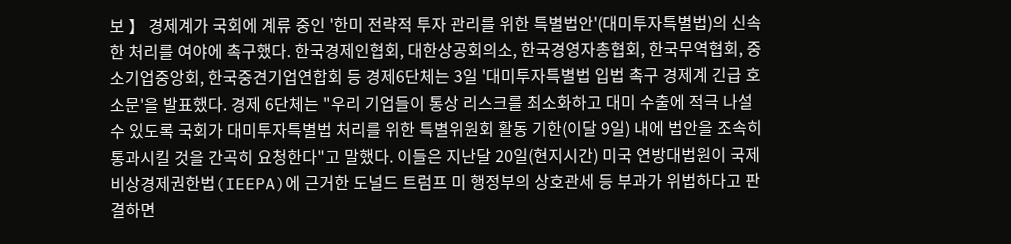보 】 경제계가 국회에 계류 중인 '한미 전략적 투자 관리를 위한 특별법안'(대미투자특별법)의 신속한 처리를 여야에 촉구했다. 한국경제인협회, 대한상공회의소, 한국경영자총협회, 한국무역협회, 중소기업중앙회, 한국중견기업연합회 등 경제6단체는 3일 '대미투자특별법 입법 촉구 경제계 긴급 호소문'을 발표했다. 경제 6단체는 "우리 기업들이 통상 리스크를 최소화하고 대미 수출에 적극 나설 수 있도록 국회가 대미투자특별법 처리를 위한 특별위원회 활동 기한(이달 9일) 내에 법안을 조속히 통과시킬 것을 간곡히 요청한다"고 말했다. 이들은 지난달 20일(현지시간) 미국 연방대법원이 국제비상경제권한법(IEEPA)에 근거한 도널드 트럼프 미 행정부의 상호관세 등 부과가 위법하다고 판결하면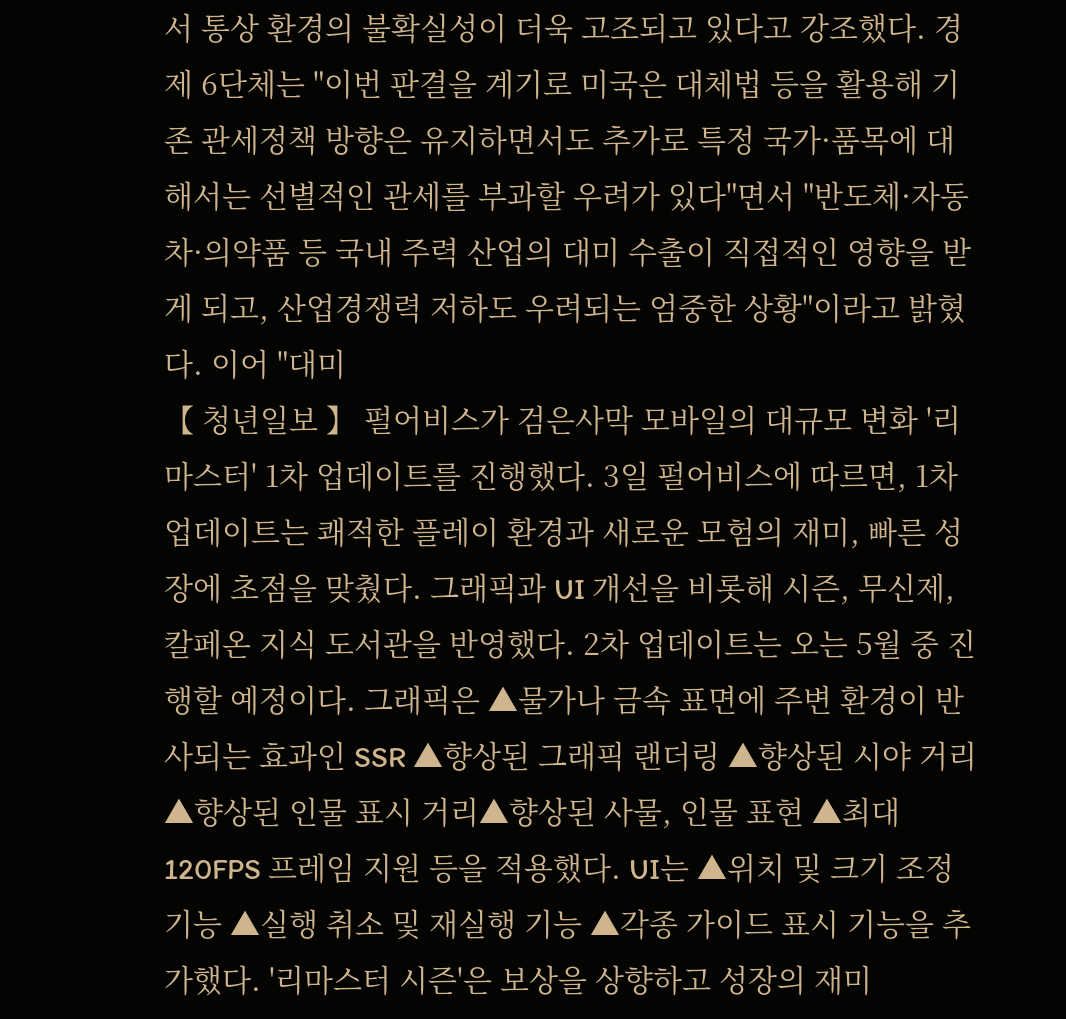서 통상 환경의 불확실성이 더욱 고조되고 있다고 강조했다. 경제 6단체는 "이번 판결을 계기로 미국은 대체법 등을 활용해 기존 관세정책 방향은 유지하면서도 추가로 특정 국가·품목에 대해서는 선별적인 관세를 부과할 우려가 있다"면서 "반도체·자동차·의약품 등 국내 주력 산업의 대미 수출이 직접적인 영향을 받게 되고, 산업경쟁력 저하도 우려되는 엄중한 상황"이라고 밝혔다. 이어 "대미
【 청년일보 】 펄어비스가 검은사막 모바일의 대규모 변화 '리마스터' 1차 업데이트를 진행했다. 3일 펄어비스에 따르면, 1차 업데이트는 쾌적한 플레이 환경과 새로운 모험의 재미, 빠른 성장에 초점을 맞췄다. 그래픽과 UI 개선을 비롯해 시즌, 무신제, 칼페온 지식 도서관을 반영했다. 2차 업데이트는 오는 5월 중 진행할 예정이다. 그래픽은 ▲물가나 금속 표면에 주변 환경이 반사되는 효과인 SSR ▲향상된 그래픽 랜더링 ▲향상된 시야 거리 ▲향상된 인물 표시 거리▲향상된 사물, 인물 표현 ▲최대 120FPS 프레임 지원 등을 적용했다. UI는 ▲위치 및 크기 조정 기능 ▲실행 취소 및 재실행 기능 ▲각종 가이드 표시 기능을 추가했다. '리마스터 시즌'은 보상을 상향하고 성장의 재미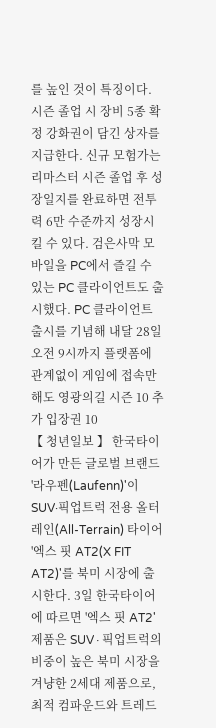를 높인 것이 특징이다. 시즌 졸업 시 장비 5종 확정 강화권이 담긴 상자를 지급한다. 신규 모험가는 리마스터 시즌 졸업 후 성장일지를 완료하면 전투력 6만 수준까지 성장시킬 수 있다. 검은사막 모바일을 PC에서 즐길 수 있는 PC 클라이언트도 출시했다. PC 클라이언트 출시를 기념해 내달 28일 오전 9시까지 플랫폼에 관계없이 게임에 접속만해도 영광의길 시즌 10 추가 입장권 10
【 청년일보 】 한국타이어가 만든 글로벌 브랜드 '라우펜(Laufenn)'이 SUV·픽업트럭 전용 올터레인(All-Terrain) 타이어 '엑스 핏 AT2(X FIT AT2)'를 북미 시장에 출시한다. 3일 한국타이어에 따르면 '엑스 핏 AT2' 제품은 SUV∙픽업트럭의 비중이 높은 북미 시장을 겨냥한 2세대 제품으로, 최적 컴파운드와 트레드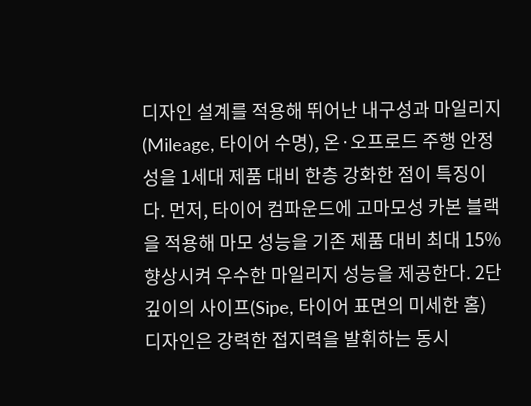디자인 설계를 적용해 뛰어난 내구성과 마일리지(Mileage, 타이어 수명), 온·오프로드 주행 안정성을 1세대 제품 대비 한층 강화한 점이 특징이다. 먼저, 타이어 컴파운드에 고마모성 카본 블랙을 적용해 마모 성능을 기존 제품 대비 최대 15% 향상시켜 우수한 마일리지 성능을 제공한다. 2단 깊이의 사이프(Sipe, 타이어 표면의 미세한 홈) 디자인은 강력한 접지력을 발휘하는 동시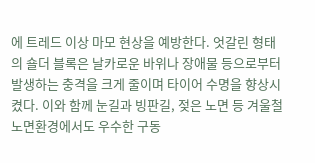에 트레드 이상 마모 현상을 예방한다. 엇갈린 형태의 숄더 블록은 날카로운 바위나 장애물 등으로부터 발생하는 충격을 크게 줄이며 타이어 수명을 향상시켰다. 이와 함께 눈길과 빙판길, 젖은 노면 등 겨울철 노면환경에서도 우수한 구동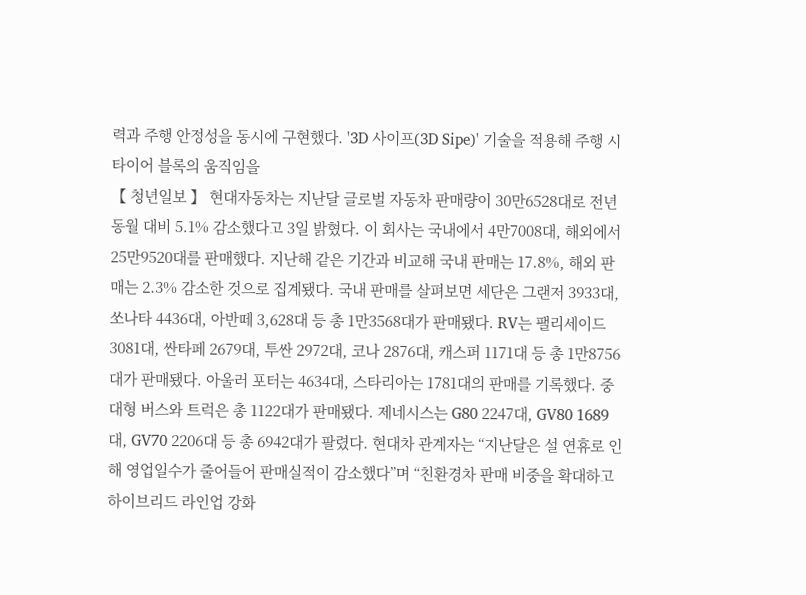력과 주행 안정성을 동시에 구현했다. '3D 사이프(3D Sipe)' 기술을 적용해 주행 시 타이어 블록의 움직임을
【 청년일보 】 현대자동차는 지난달 글로벌 자동차 판매량이 30만6528대로 전년 동월 대비 5.1% 감소했다고 3일 밝혔다. 이 회사는 국내에서 4만7008대, 해외에서 25만9520대를 판매했다. 지난해 같은 기간과 비교해 국내 판매는 17.8%, 해외 판매는 2.3% 감소한 것으로 집계됐다. 국내 판매를 살펴보면 세단은 그랜저 3933대, 쏘나타 4436대, 아반떼 3,628대 등 총 1만3568대가 판매됐다. RV는 팰리세이드 3081대, 싼타페 2679대, 투싼 2972대, 코나 2876대, 캐스퍼 1171대 등 총 1만8756대가 판매됐다. 아울러 포터는 4634대, 스타리아는 1781대의 판매를 기록했다. 중대형 버스와 트럭은 총 1122대가 판매됐다. 제네시스는 G80 2247대, GV80 1689대, GV70 2206대 등 총 6942대가 팔렸다. 현대차 관계자는 “지난달은 설 연휴로 인해 영업일수가 줄어들어 판매실적이 감소했다”며 “친환경차 판매 비중을 확대하고 하이브리드 라인업 강화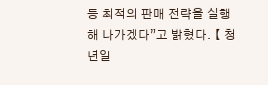등 최적의 판매 전략을 실행해 나가겠다”고 밝혔다. 【 청년일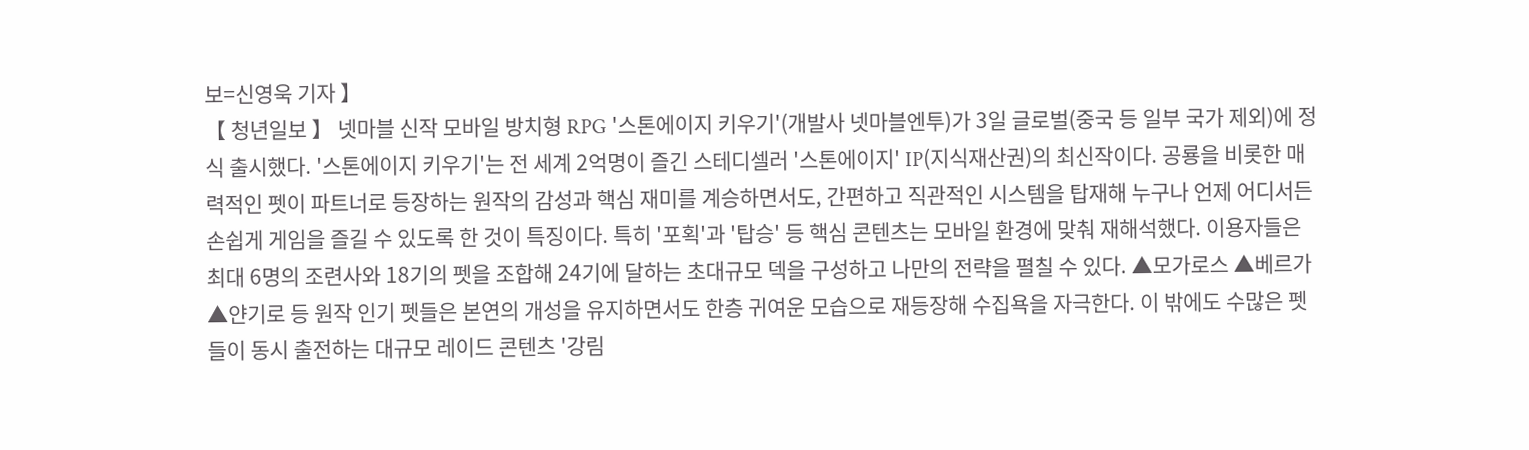보=신영욱 기자 】
【 청년일보 】 넷마블 신작 모바일 방치형 RPG '스톤에이지 키우기'(개발사 넷마블엔투)가 3일 글로벌(중국 등 일부 국가 제외)에 정식 출시했다. '스톤에이지 키우기'는 전 세계 2억명이 즐긴 스테디셀러 '스톤에이지' IP(지식재산권)의 최신작이다. 공룡을 비롯한 매력적인 펫이 파트너로 등장하는 원작의 감성과 핵심 재미를 계승하면서도, 간편하고 직관적인 시스템을 탑재해 누구나 언제 어디서든 손쉽게 게임을 즐길 수 있도록 한 것이 특징이다. 특히 '포획'과 '탑승' 등 핵심 콘텐츠는 모바일 환경에 맞춰 재해석했다. 이용자들은 최대 6명의 조련사와 18기의 펫을 조합해 24기에 달하는 초대규모 덱을 구성하고 나만의 전략을 펼칠 수 있다. ▲모가로스 ▲베르가 ▲얀기로 등 원작 인기 펫들은 본연의 개성을 유지하면서도 한층 귀여운 모습으로 재등장해 수집욕을 자극한다. 이 밖에도 수많은 펫들이 동시 출전하는 대규모 레이드 콘텐츠 '강림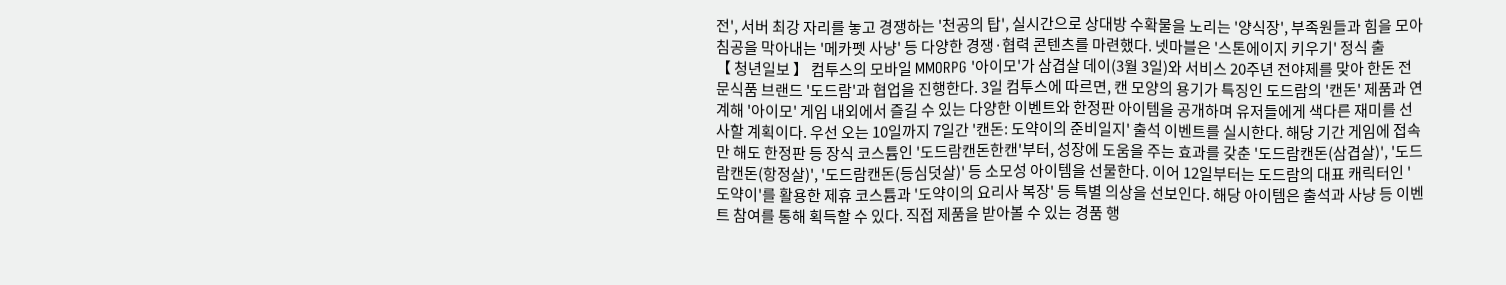전', 서버 최강 자리를 놓고 경쟁하는 '천공의 탑', 실시간으로 상대방 수확물을 노리는 '양식장', 부족원들과 힘을 모아 침공을 막아내는 '메카펫 사냥' 등 다양한 경쟁·협력 콘텐츠를 마련했다. 넷마블은 '스톤에이지 키우기' 정식 출
【 청년일보 】 컴투스의 모바일 MMORPG '아이모'가 삼겹살 데이(3월 3일)와 서비스 20주년 전야제를 맞아 한돈 전문식품 브랜드 '도드람'과 협업을 진행한다. 3일 컴투스에 따르면, 캔 모양의 용기가 특징인 도드람의 '캔돈' 제품과 연계해 '아이모' 게임 내외에서 즐길 수 있는 다양한 이벤트와 한정판 아이템을 공개하며 유저들에게 색다른 재미를 선사할 계획이다. 우선 오는 10일까지 7일간 '캔돈: 도약이의 준비일지' 출석 이벤트를 실시한다. 해당 기간 게임에 접속만 해도 한정판 등 장식 코스튬인 '도드람캔돈한캔'부터, 성장에 도움을 주는 효과를 갖춘 '도드람캔돈(삼겹살)', '도드람캔돈(항정살)', '도드람캔돈(등심덧살)' 등 소모성 아이템을 선물한다. 이어 12일부터는 도드람의 대표 캐릭터인 '도약이'를 활용한 제휴 코스튬과 '도약이의 요리사 복장' 등 특별 의상을 선보인다. 해당 아이템은 출석과 사냥 등 이벤트 참여를 통해 획득할 수 있다. 직접 제품을 받아볼 수 있는 경품 행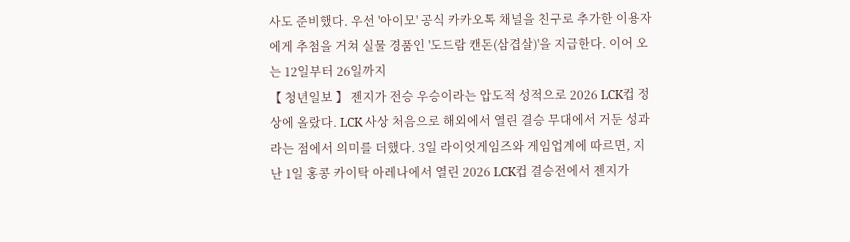사도 준비했다. 우선 '아이모' 공식 카카오톡 채널을 친구로 추가한 이용자에게 추첨을 거쳐 실물 경품인 '도드람 캔돈(삼겹살)'을 지급한다. 이어 오는 12일부터 26일까지
【 청년일보 】 젠지가 전승 우승이라는 압도적 성적으로 2026 LCK컵 정상에 올랐다. LCK 사상 처음으로 해외에서 열린 결승 무대에서 거둔 성과라는 점에서 의미를 더했다. 3일 라이엇게임즈와 게임업계에 따르면, 지난 1일 홍콩 카이탁 아레나에서 열린 2026 LCK컵 결승전에서 젠지가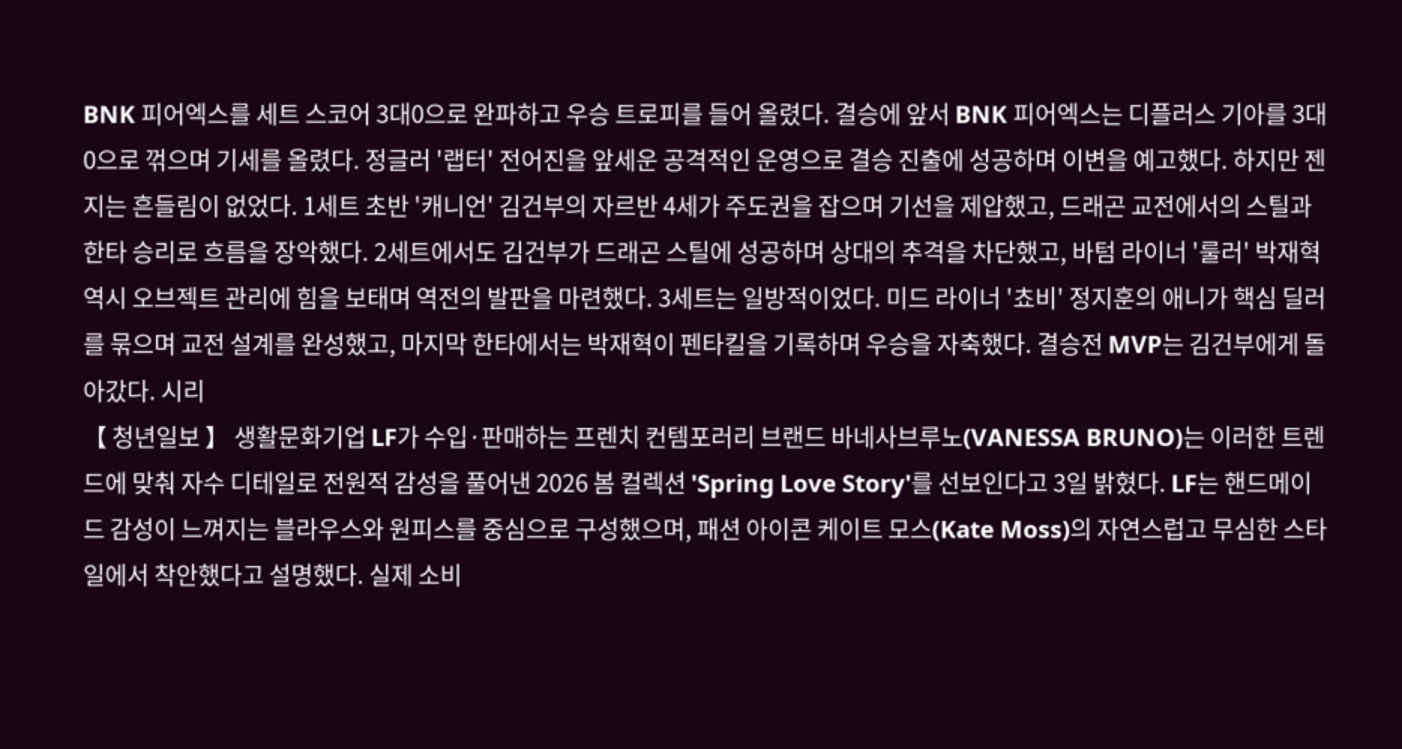BNK 피어엑스를 세트 스코어 3대0으로 완파하고 우승 트로피를 들어 올렸다. 결승에 앞서 BNK 피어엑스는 디플러스 기아를 3대0으로 꺾으며 기세를 올렸다. 정글러 '랩터' 전어진을 앞세운 공격적인 운영으로 결승 진출에 성공하며 이변을 예고했다. 하지만 젠지는 흔들림이 없었다. 1세트 초반 '캐니언' 김건부의 자르반 4세가 주도권을 잡으며 기선을 제압했고, 드래곤 교전에서의 스틸과 한타 승리로 흐름을 장악했다. 2세트에서도 김건부가 드래곤 스틸에 성공하며 상대의 추격을 차단했고, 바텀 라이너 '룰러' 박재혁 역시 오브젝트 관리에 힘을 보태며 역전의 발판을 마련했다. 3세트는 일방적이었다. 미드 라이너 '쵸비' 정지훈의 애니가 핵심 딜러를 묶으며 교전 설계를 완성했고, 마지막 한타에서는 박재혁이 펜타킬을 기록하며 우승을 자축했다. 결승전 MVP는 김건부에게 돌아갔다. 시리
【 청년일보 】 생활문화기업 LF가 수입·판매하는 프렌치 컨템포러리 브랜드 바네사브루노(VANESSA BRUNO)는 이러한 트렌드에 맞춰 자수 디테일로 전원적 감성을 풀어낸 2026 봄 컬렉션 'Spring Love Story'를 선보인다고 3일 밝혔다. LF는 핸드메이드 감성이 느껴지는 블라우스와 원피스를 중심으로 구성했으며, 패션 아이콘 케이트 모스(Kate Moss)의 자연스럽고 무심한 스타일에서 착안했다고 설명했다. 실제 소비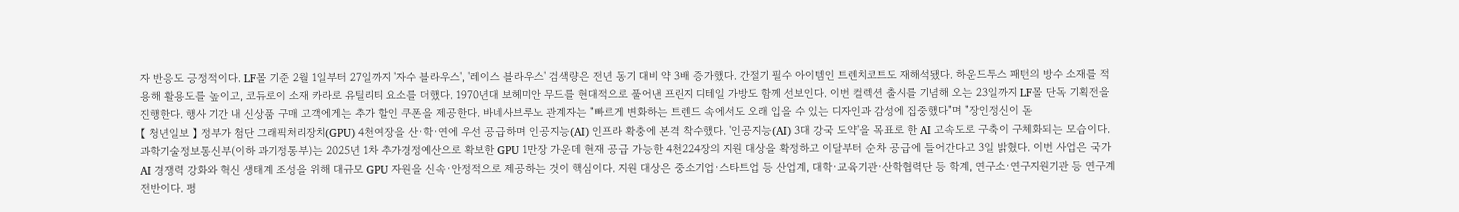자 반응도 긍정적이다. LF몰 기준 2월 1일부터 27일까지 '자수 블라우스', '레이스 블라우스' 검색량은 전년 동기 대비 약 3배 증가했다. 간절기 필수 아이템인 트렌치코트도 재해석됐다. 하운드투스 패턴의 방수 소재를 적용해 활용도를 높이고, 코듀로이 소재 카라로 유틸리티 요소를 더했다. 1970년대 보헤미안 무드를 현대적으로 풀어낸 프린지 디테일 가방도 함께 선보인다. 이번 컬렉션 출시를 기념해 오는 23일까지 LF몰 단독 기획전을 진행한다. 행사 기간 내 신상품 구매 고객에게는 추가 할인 쿠폰을 제공한다. 바네사브루노 관계자는 "빠르게 변화하는 트렌드 속에서도 오래 입을 수 있는 디자인과 감성에 집중했다"며 "장인정신이 돋
【 청년일보 】 정부가 첨단 그래픽처리장치(GPU) 4천여장을 산·학·연에 우선 공급하며 인공지능(AI) 인프라 확충에 본격 착수했다. '인공지능(AI) 3대 강국 도약'을 목표로 한 AI 고속도로 구축이 구체화되는 모습이다. 과학기술정보통신부(이하 과기정통부)는 2025년 1차 추가경정예산으로 확보한 GPU 1만장 가운데 현재 공급 가능한 4천224장의 지원 대상을 확정하고 이달부터 순차 공급에 들어간다고 3일 밝혔다. 이번 사업은 국가 AI 경쟁력 강화와 혁신 생태계 조성을 위해 대규모 GPU 자원을 신속·안정적으로 제공하는 것이 핵심이다. 지원 대상은 중소기업·스타트업 등 산업계, 대학·교육기관·산학협력단 등 학계, 연구소·연구지원기관 등 연구계 전반이다. 평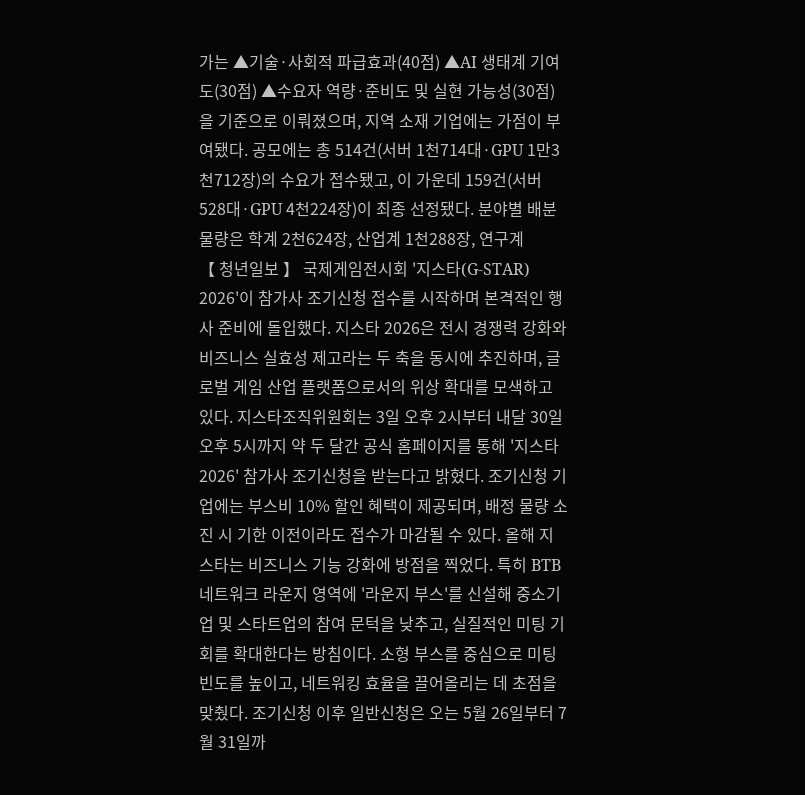가는 ▲기술·사회적 파급효과(40점) ▲AI 생태계 기여도(30점) ▲수요자 역량·준비도 및 실현 가능성(30점)을 기준으로 이뤄졌으며, 지역 소재 기업에는 가점이 부여됐다. 공모에는 총 514건(서버 1천714대·GPU 1만3천712장)의 수요가 접수됐고, 이 가운데 159건(서버 528대·GPU 4천224장)이 최종 선정됐다. 분야별 배분 물량은 학계 2천624장, 산업계 1천288장, 연구계
【 청년일보 】 국제게임전시회 '지스타(G-STAR) 2026'이 참가사 조기신청 접수를 시작하며 본격적인 행사 준비에 돌입했다. 지스타 2026은 전시 경쟁력 강화와 비즈니스 실효성 제고라는 두 축을 동시에 추진하며, 글로벌 게임 산업 플랫폼으로서의 위상 확대를 모색하고 있다. 지스타조직위원회는 3일 오후 2시부터 내달 30일 오후 5시까지 약 두 달간 공식 홈페이지를 통해 '지스타 2026' 참가사 조기신청을 받는다고 밝혔다. 조기신청 기업에는 부스비 10% 할인 혜택이 제공되며, 배정 물량 소진 시 기한 이전이라도 접수가 마감될 수 있다. 올해 지스타는 비즈니스 기능 강화에 방점을 찍었다. 특히 BTB 네트워크 라운지 영역에 '라운지 부스'를 신설해 중소기업 및 스타트업의 참여 문턱을 낮추고, 실질적인 미팅 기회를 확대한다는 방침이다. 소형 부스를 중심으로 미팅 빈도를 높이고, 네트워킹 효율을 끌어올리는 데 초점을 맞췄다. 조기신청 이후 일반신청은 오는 5월 26일부터 7월 31일까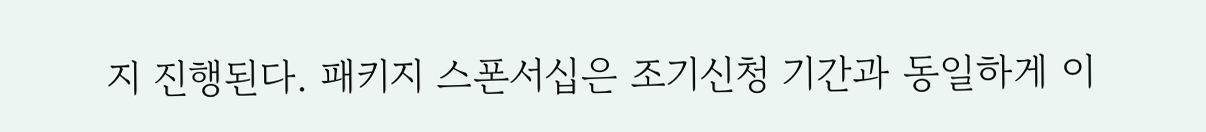지 진행된다. 패키지 스폰서십은 조기신청 기간과 동일하게 이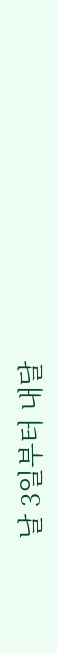날 3일부터 내달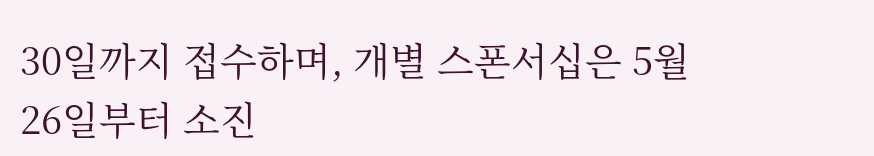30일까지 접수하며, 개별 스폰서십은 5월 26일부터 소진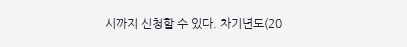시까지 신청할 수 있다. 차기년도(20